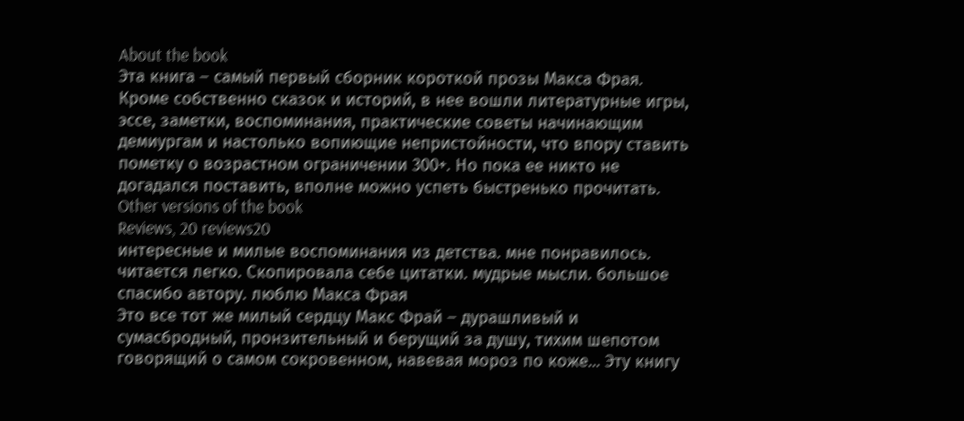About the book
Эта книга – самый первый сборник короткой прозы Макса Фрая. Кроме собственно сказок и историй, в нее вошли литературные игры, эссе, заметки, воспоминания, практические советы начинающим демиургам и настолько вопиющие непристойности, что впору ставить пометку о возрастном ограничении 300+. Но пока ее никто не догадался поставить, вполне можно успеть быстренько прочитать.
Other versions of the book
Reviews, 20 reviews20
интересные и милые воспоминания из детства. мне понравилось. читается легко. Скопировала себе цитатки. мудрые мысли. большое спасибо автору. люблю Макса Фрая
Это все тот же милый сердцу Макс Фрай – дурашливый и сумасбродный, пронзительный и берущий за душу, тихим шепотом говорящий о самом сокровенном, навевая мороз по коже... Эту книгу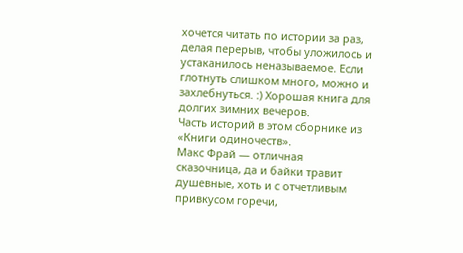хочется читать по истории за раз, делая перерыв, чтобы уложилось и устаканилось неназываемое. Если глотнуть слишком много, можно и захлебнуться. :) Хорошая книга для долгих зимних вечеров.
Часть историй в этом сборнике из «Книги одиночеств».
Макс Фрай — отличная сказочница, да и байки травит душевные, хоть и с отчетливым привкусом горечи,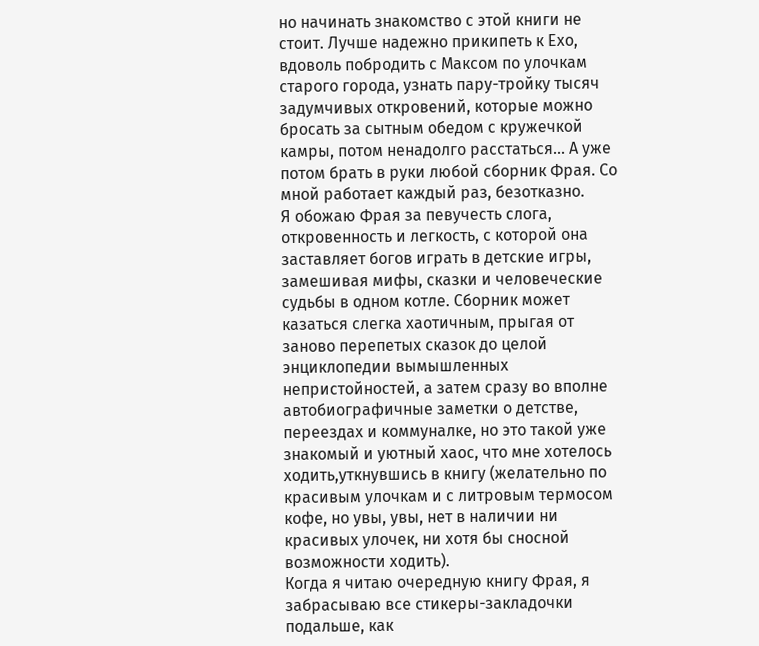но начинать знакомство с этой книги не стоит. Лучше надежно прикипеть к Ехо, вдоволь побродить с Максом по улочкам старого города, узнать пару-тройку тысяч задумчивых откровений, которые можно бросать за сытным обедом с кружечкой камры, потом ненадолго расстаться... А уже потом брать в руки любой сборник Фрая. Со мной работает каждый раз, безотказно.
Я обожаю Фрая за певучесть слога, откровенность и легкость, с которой она заставляет богов играть в детские игры, замешивая мифы, сказки и человеческие судьбы в одном котле. Сборник может казаться слегка хаотичным, прыгая от заново перепетых сказок до целой энциклопедии вымышленных непристойностей, а затем сразу во вполне автобиографичные заметки о детстве, переездах и коммуналке, но это такой уже знакомый и уютный хаос, что мне хотелось ходить,уткнувшись в книгу (желательно по красивым улочкам и с литровым термосом кофе, но увы, увы, нет в наличии ни красивых улочек, ни хотя бы сносной возможности ходить).
Когда я читаю очередную книгу Фрая, я забрасываю все стикеры-закладочки подальше, как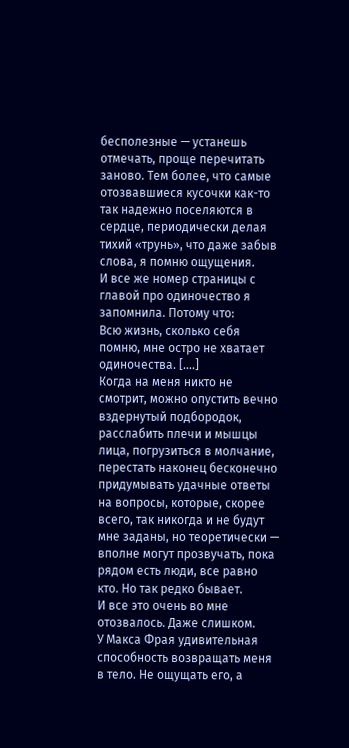бесполезные — устанешь отмечать, проще перечитать заново. Тем более, что самые отозвавшиеся кусочки как-то так надежно поселяются в сердце, периодически делая тихий «трунь», что даже забыв слова, я помню ощущения.
И все же номер страницы с главой про одиночество я запомнила. Потому что:
Всю жизнь, сколько себя помню, мне остро не хватает одиночества. [….]
Когда на меня никто не смотрит, можно опустить вечно вздернутый подбородок, расслабить плечи и мышцы лица, погрузиться в молчание, перестать наконец бесконечно придумывать удачные ответы на вопросы, которые, скорее всего, так никогда и не будут мне заданы, но теоретически — вполне могут прозвучать, пока рядом есть люди, все равно кто. Но так редко бывает.
И все это очень во мне отозвалось. Даже слишком.
У Макса Фрая удивительная способность возвращать меня в тело. Не ощущать его, а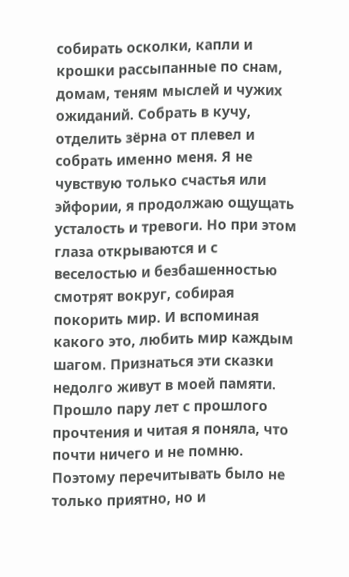собирать осколки, капли и крошки рассыпанные по снам, домам, теням мыслей и чужих ожиданий. Собрать в кучу, отделить зёрна от плевел и собрать именно меня. Я не чувствую только счастья или эйфории, я продолжаю ощущать усталость и тревоги. Но при этом глаза открываются и с веселостью и безбашенностью смотрят вокруг, собирая покорить мир. И вспоминая какого это, любить мир каждым шагом. Признаться эти сказки недолго живут в моей памяти. Прошло пару лет с прошлого прочтения и читая я поняла, что почти ничего и не помню. Поэтому перечитывать было не только приятно, но и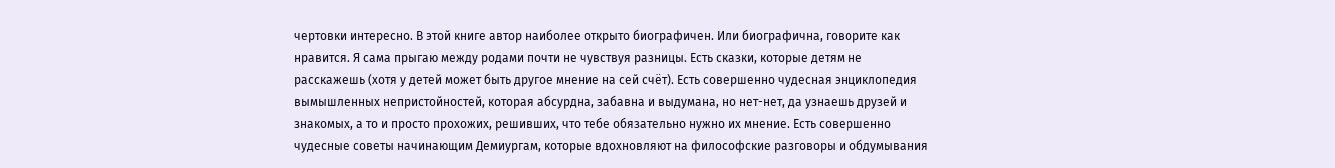чертовки интересно. В этой книге автор наиболее открыто биографичен. Или биографична, говорите как нравится. Я сама прыгаю между родами почти не чувствуя разницы. Есть сказки, которые детям не расскажешь (хотя у детей может быть другое мнение на сей счёт). Есть совершенно чудесная энциклопедия вымышленных непристойностей, которая абсурдна, забавна и выдумана, но нет-нет, да узнаешь друзей и знакомых, а то и просто прохожих, решивших, что тебе обязательно нужно их мнение. Есть совершенно чудесные советы начинающим Демиургам, которые вдохновляют на философские разговоры и обдумывания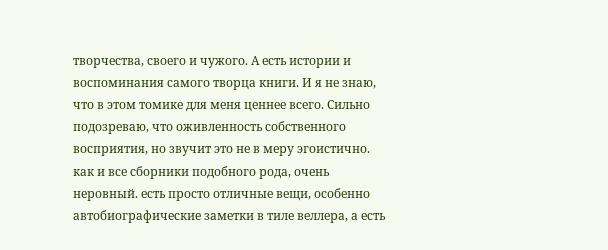творчества, своего и чужого. А есть истории и воспоминания самого творца книги. И я не знаю, что в этом томике для меня ценнее всего. Сильно подозреваю, что оживленность собственного восприятия, но звучит это не в меру эгоистично.
как и все сборники подобного рода, очень неровный. есть просто отличные вещи, особенно автобиографические заметки в тиле веллера, а есть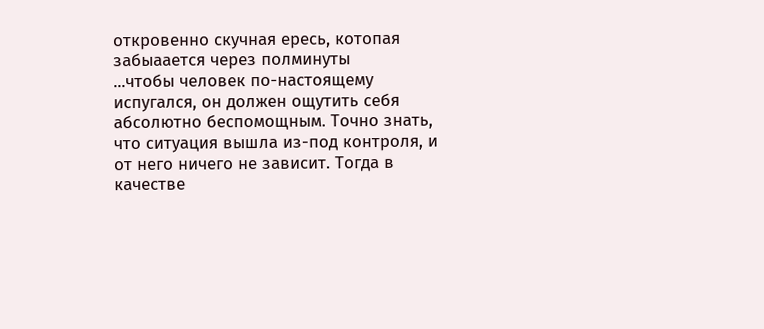откровенно скучная ересь, котопая забыаается через полминуты
...чтобы человек по-настоящему испугался, он должен ощутить себя абсолютно беспомощным. Точно знать, что ситуация вышла из-под контроля, и от него ничего не зависит. Тогда в качестве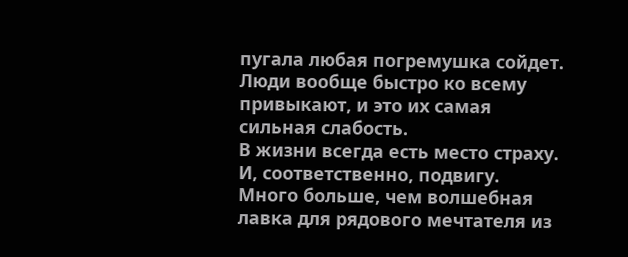пугала любая погремушка сойдет.
Люди вообще быстро ко всему привыкают, и это их самая сильная слабость.
В жизни всегда есть место страху. И, соответственно, подвигу.
Много больше, чем волшебная лавка для рядового мечтателя из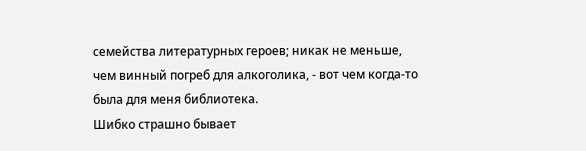семейства литературных героев; никак не меньше, чем винный погреб для алкоголика, - вот чем когда-то была для меня библиотека.
Шибко страшно бывает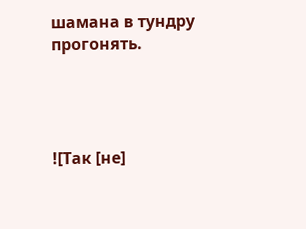шамана в тундру прогонять.




![Так [не]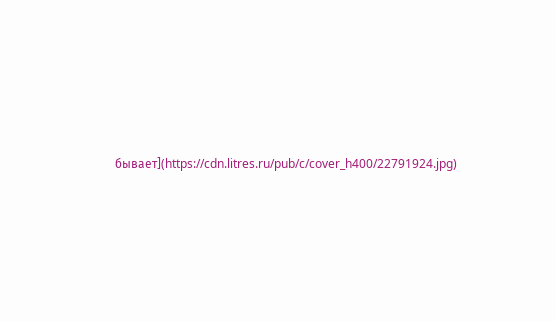бывает](https://cdn.litres.ru/pub/c/cover_h400/22791924.jpg)